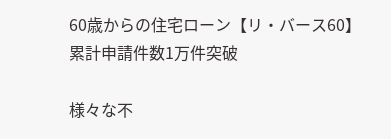60歳からの住宅ローン【リ・バース60】累計申請件数1万件突破

様々な不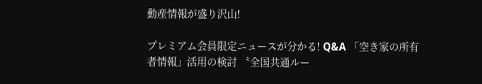動産情報が盛り沢山!

プレミアム会員限定ニュースが分かる! Q&A 「空き家の所有者情報」活用の検討 〝全国共通ルー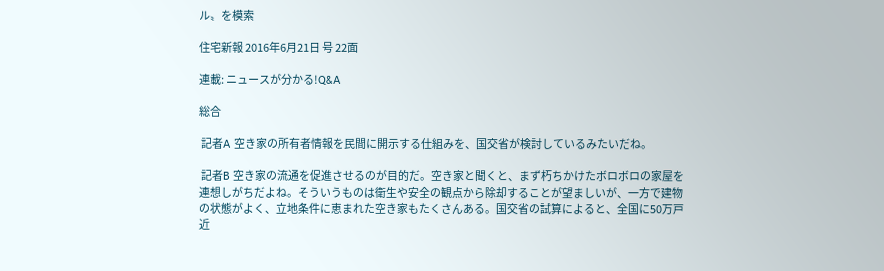ル〟を模索

住宅新報 2016年6月21日 号 22面

連載: ニュースが分かる!Q&A

総合

 記者A 空き家の所有者情報を民間に開示する仕組みを、国交省が検討しているみたいだね。

 記者B 空き家の流通を促進させるのが目的だ。空き家と聞くと、まず朽ちかけたボロボロの家屋を連想しがちだよね。そういうものは衛生や安全の観点から除却することが望ましいが、一方で建物の状態がよく、立地条件に恵まれた空き家もたくさんある。国交省の試算によると、全国に50万戸近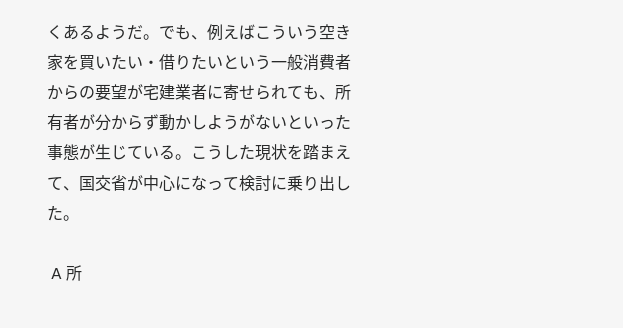くあるようだ。でも、例えばこういう空き家を買いたい・借りたいという一般消費者からの要望が宅建業者に寄せられても、所有者が分からず動かしようがないといった事態が生じている。こうした現状を踏まえて、国交省が中心になって検討に乗り出した。

 A 所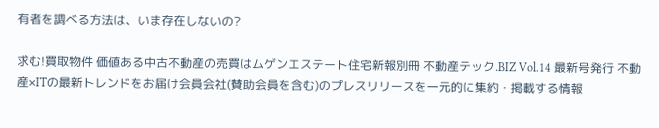有者を調べる方法は、いま存在しないの?

求む!買取物件 価値ある中古不動産の売買はムゲンエステート住宅新報別冊 不動産テック.BIZ Vol.14 最新号発行 不動産×ITの最新トレンドをお届け会員会社(賛助会員を含む)のプレスリリースを一元的に集約・掲載する情報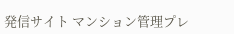発信サイト マンション管理プレ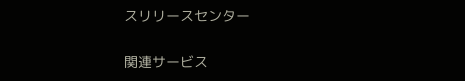スリリースセンター

関連サービス